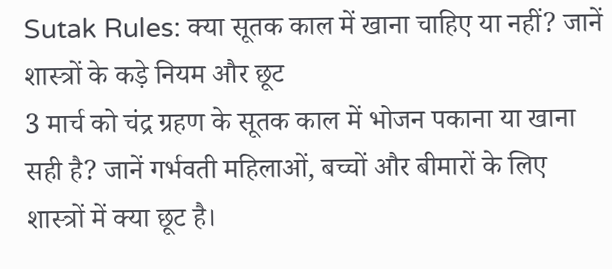Sutak Rules: क्या सूतक काल में खाना चाहिए या नहीं? जानें शास्त्रों के कड़े नियम और छूट
3 मार्च को चंद्र ग्रहण के सूतक काल में भोजन पकाना या खाना सही है? जानें गर्भवती महिलाओं, बच्चों और बीमारों के लिए शास्त्रों में क्या छूट है।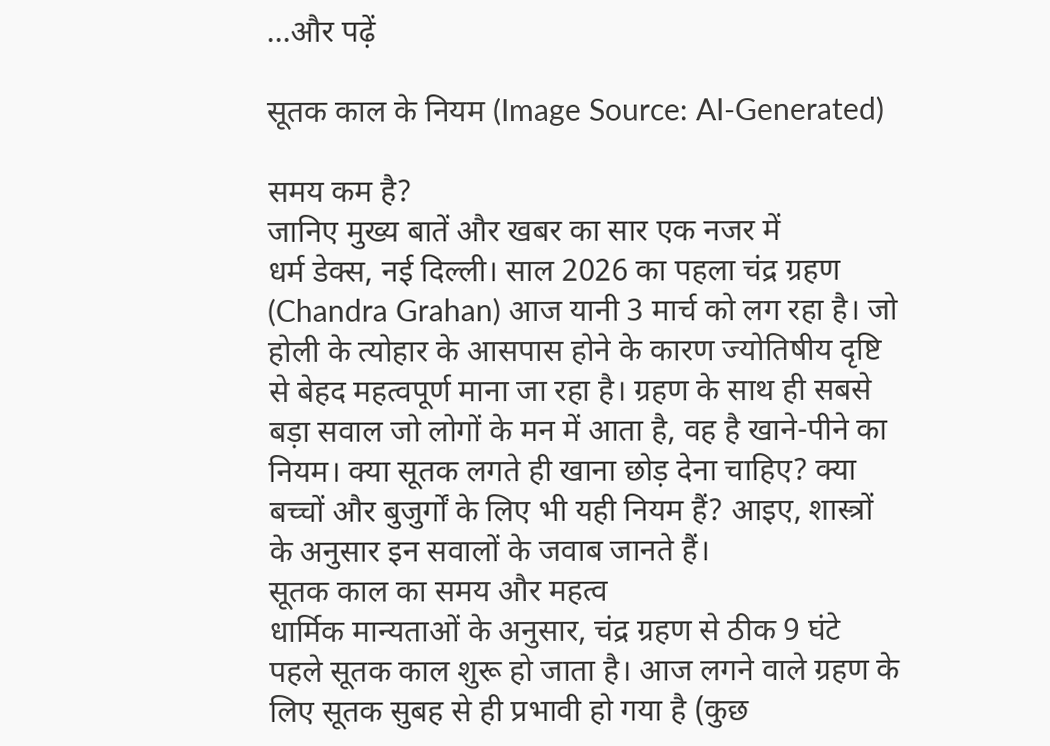...और पढ़ें

सूतक काल के नियम (Image Source: AI-Generated)

समय कम है?
जानिए मुख्य बातें और खबर का सार एक नजर में
धर्म डेक्स, नई दिल्ली। साल 2026 का पहला चंद्र ग्रहण (Chandra Grahan) आज यानी 3 मार्च को लग रहा है। जो होली के त्योहार के आसपास होने के कारण ज्योतिषीय दृष्टि से बेहद महत्वपूर्ण माना जा रहा है। ग्रहण के साथ ही सबसे बड़ा सवाल जो लोगों के मन में आता है, वह है खाने-पीने का नियम। क्या सूतक लगते ही खाना छोड़ देना चाहिए? क्या बच्चों और बुजुर्गों के लिए भी यही नियम हैं? आइए, शास्त्रों के अनुसार इन सवालों के जवाब जानते हैं।
सूतक काल का समय और महत्व
धार्मिक मान्यताओं के अनुसार, चंद्र ग्रहण से ठीक 9 घंटे पहले सूतक काल शुरू हो जाता है। आज लगने वाले ग्रहण के लिए सूतक सुबह से ही प्रभावी हो गया है (कुछ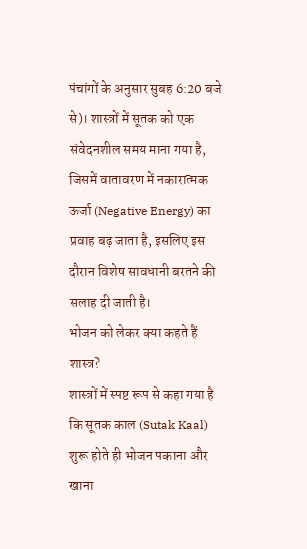पंचांगों के अनुसार सुबह 6:20 बजे से)। शास्त्रों में सूतक को एक संवेदनशील समय माना गया है, जिसमें वातावरण में नकारात्मक ऊर्जा (Negative Energy) का प्रवाह बढ़ जाता है, इसलिए इस दौरान विशेष सावधानी बरतने की सलाह दी जाती है।
भोजन को लेकर क्या कहते हैं शास्त्र?
शास्त्रों में स्पष्ट रूप से कहा गया है कि सूतक काल (Sutak Kaal) शुरू होते ही भोजन पकाना और खाना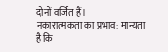दोनों वर्जित हैं।
नकारात्मकता का प्रभाव: मान्यता है कि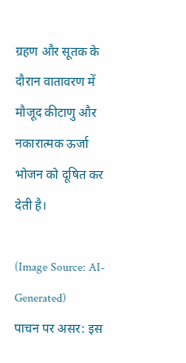ग्रहण और सूतक के दौरान वातावरण में मौजूद कीटाणु और नकारात्मक ऊर्जा भोजन को दूषित कर देती है।

(Image Source: AI-Generated)
पाचन पर असर: इस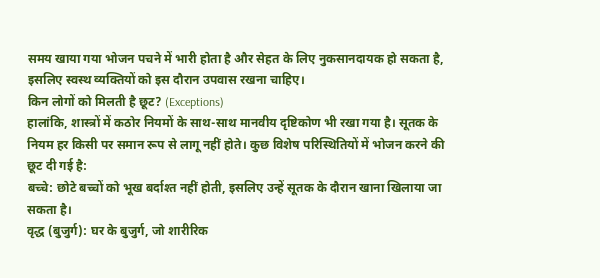समय खाया गया भोजन पचने में भारी होता है और सेहत के लिए नुकसानदायक हो सकता है, इसलिए स्वस्थ व्यक्तियों को इस दौरान उपवास रखना चाहिए।
किन लोगों को मिलती है छूट? (Exceptions)
हालांकि, शास्त्रों में कठोर नियमों के साथ-साथ मानवीय दृष्टिकोण भी रखा गया है। सूतक के नियम हर किसी पर समान रूप से लागू नहीं होते। कुछ विशेष परिस्थितियों में भोजन करने की छूट दी गई है:
बच्चे: छोटे बच्चों को भूख बर्दाश्त नहीं होती, इसलिए उन्हें सूतक के दौरान खाना खिलाया जा सकता है।
वृद्ध (बुजुर्ग): घर के बुजुर्ग, जो शारीरिक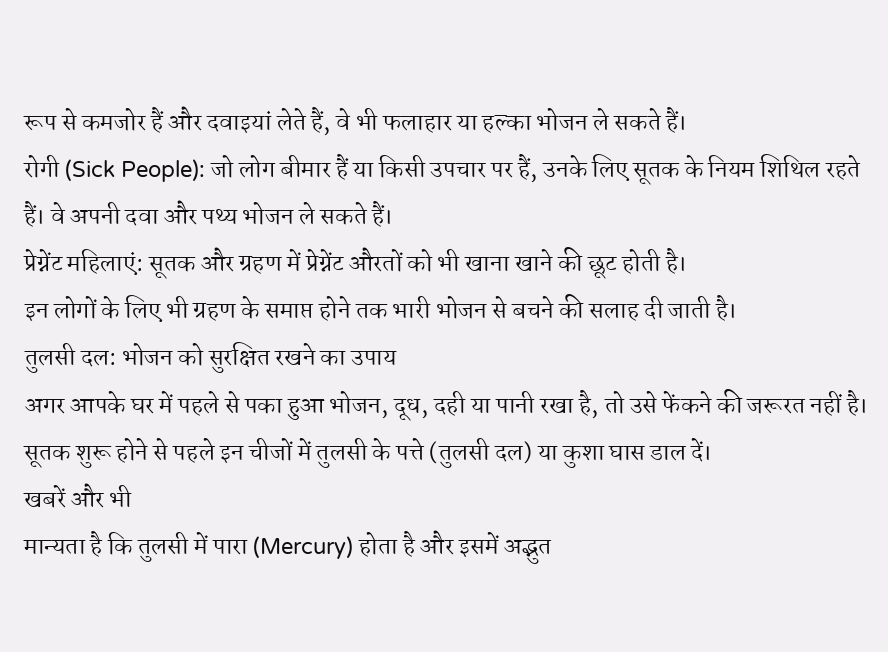रूप से कमजोर हैं और दवाइयां लेते हैं, वे भी फलाहार या हल्का भोजन ले सकते हैं।
रोगी (Sick People): जो लोग बीमार हैं या किसी उपचार पर हैं, उनके लिए सूतक के नियम शिथिल रहते हैं। वे अपनी दवा और पथ्य भोजन ले सकते हैं।
प्रेग्नेंट महिलाएं: सूतक और ग्रहण में प्रेग्नेंट औरतों को भी खाना खाने की छूट होती है।
इन लोगों के लिए भी ग्रहण के समाप्त होने तक भारी भोजन से बचने की सलाह दी जाती है।
तुलसी दल: भोजन को सुरक्षित रखने का उपाय
अगर आपके घर में पहले से पका हुआ भोजन, दूध, दही या पानी रखा है, तो उसे फेंकने की जरूरत नहीं है। सूतक शुरू होने से पहले इन चीजों में तुलसी के पत्ते (तुलसी दल) या कुशा घास डाल दें।
खबरें और भी
मान्यता है कि तुलसी में पारा (Mercury) होता है और इसमें अद्भुत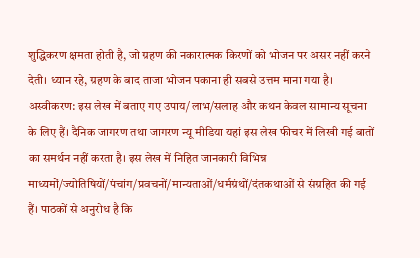शुद्धिकरण क्षमता होती है, जो ग्रहण की नकारात्मक किरणों को भोजन पर असर नहीं करने देती। ध्यान रहे, ग्रहण के बाद ताजा भोजन पकाना ही सबसे उत्तम माना गया है।
अस्वीकरण: इस लेख में बताए गए उपाय/लाभ/सलाह और कथन केवल सामान्य सूचना के लिए हैं। दैनिक जागरण तथा जागरण न्यू मीडिया यहां इस लेख फीचर में लिखी गई बातों का समर्थन नहीं करता है। इस लेख में निहित जानकारी विभिन्न माध्यमों/ज्योतिषियों/पंचांग/प्रवचनों/मान्यताओं/धर्मग्रंथों/दंतकथाओं से संग्रहित की गई हैं। पाठकों से अनुरोध है कि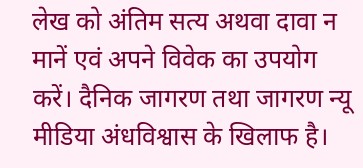लेख को अंतिम सत्य अथवा दावा न मानें एवं अपने विवेक का उपयोग करें। दैनिक जागरण तथा जागरण न्यू मीडिया अंधविश्वास के खिलाफ है।